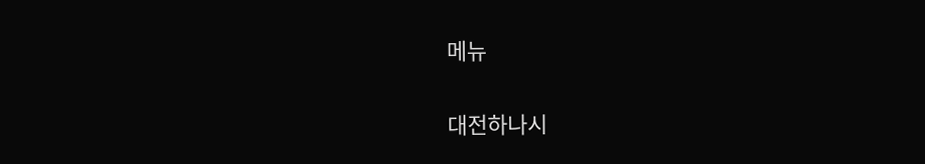메뉴

대전하나시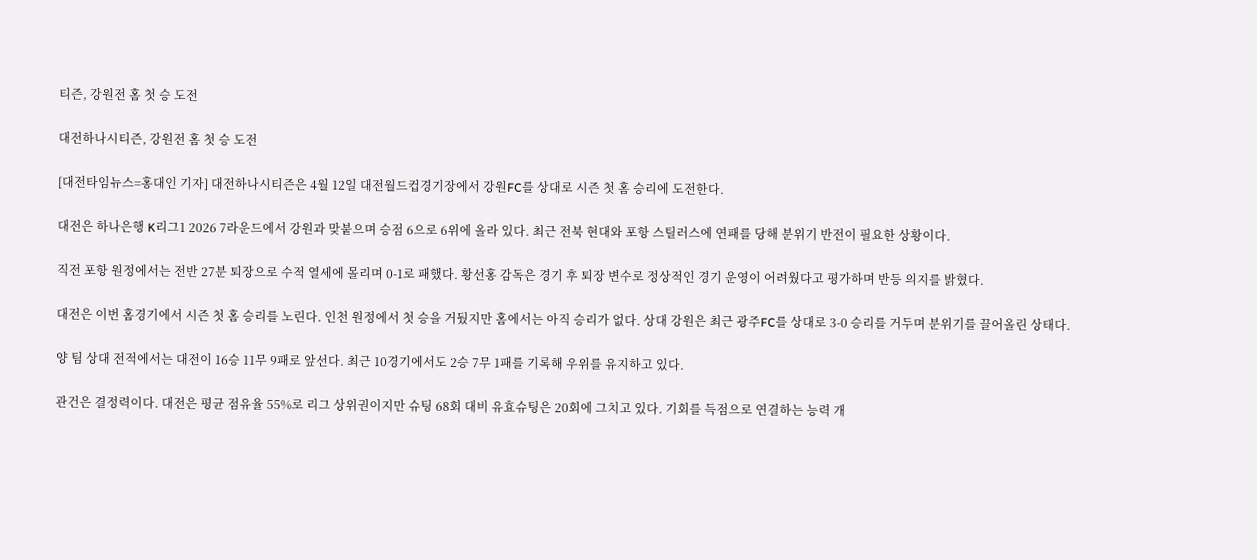티즌, 강원전 홈 첫 승 도전

대전하나시티즌, 강원전 홈 첫 승 도전

[대전타임뉴스=홍대인 기자] 대전하나시티즌은 4월 12일 대전월드컵경기장에서 강원FC를 상대로 시즌 첫 홈 승리에 도전한다.

대전은 하나은행 K리그1 2026 7라운드에서 강원과 맞붙으며 승점 6으로 6위에 올라 있다. 최근 전북 현대와 포항 스틸러스에 연패를 당해 분위기 반전이 필요한 상황이다.

직전 포항 원정에서는 전반 27분 퇴장으로 수적 열세에 몰리며 0-1로 패했다. 황선홍 감독은 경기 후 퇴장 변수로 정상적인 경기 운영이 어려웠다고 평가하며 반등 의지를 밝혔다.

대전은 이번 홈경기에서 시즌 첫 홈 승리를 노린다. 인천 원정에서 첫 승을 거뒀지만 홈에서는 아직 승리가 없다. 상대 강원은 최근 광주FC를 상대로 3-0 승리를 거두며 분위기를 끌어올린 상태다.

양 팀 상대 전적에서는 대전이 16승 11무 9패로 앞선다. 최근 10경기에서도 2승 7무 1패를 기록해 우위를 유지하고 있다.

관건은 결정력이다. 대전은 평균 점유율 55%로 리그 상위권이지만 슈팅 68회 대비 유효슈팅은 20회에 그치고 있다. 기회를 득점으로 연결하는 능력 개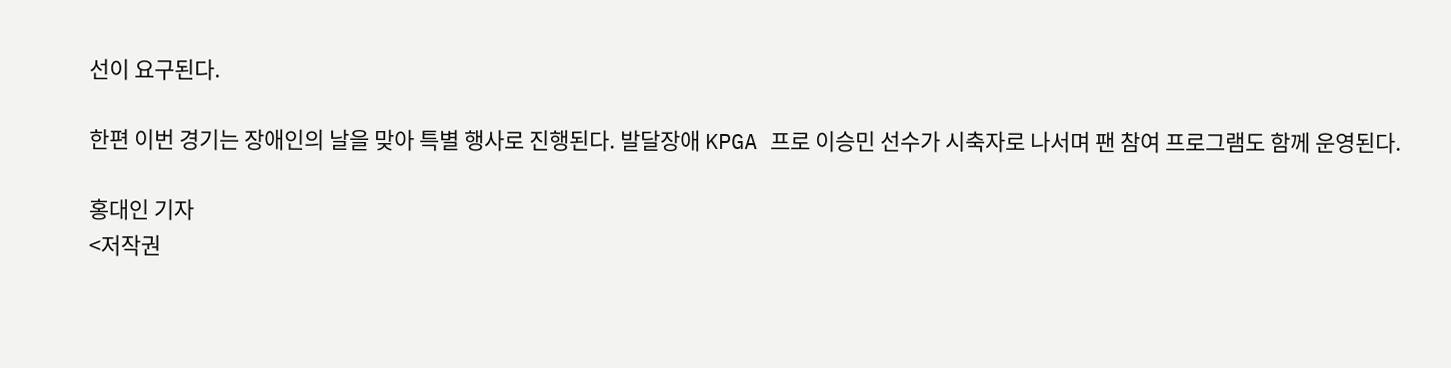선이 요구된다.

한편 이번 경기는 장애인의 날을 맞아 특별 행사로 진행된다. 발달장애 KPGA 프로 이승민 선수가 시축자로 나서며 팬 참여 프로그램도 함께 운영된다.

홍대인 기자
<저작권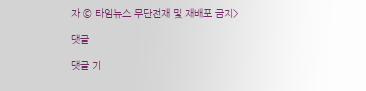자 © 타임뉴스 무단전재 및 재배포 금지>

댓글

댓글 기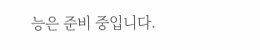능은 준비 중입니다.